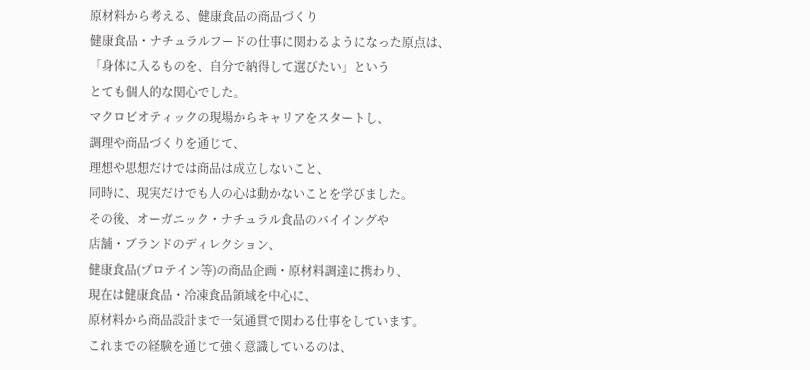原材料から考える、健康食品の商品づくり
健康食品・ナチュラルフードの仕事に関わるようになった原点は、
「身体に入るものを、自分で納得して選びたい」という
とても個人的な関心でした。
マクロビオティックの現場からキャリアをスタートし、
調理や商品づくりを通じて、
理想や思想だけでは商品は成立しないこと、
同時に、現実だけでも人の心は動かないことを学びました。
その後、オーガニック・ナチュラル食品のバイイングや
店舗・ブランドのディレクション、
健康食品(プロテイン等)の商品企画・原材料調達に携わり、
現在は健康食品・冷凍食品領域を中心に、
原材料から商品設計まで一気通貫で関わる仕事をしています。
これまでの経験を通じて強く意識しているのは、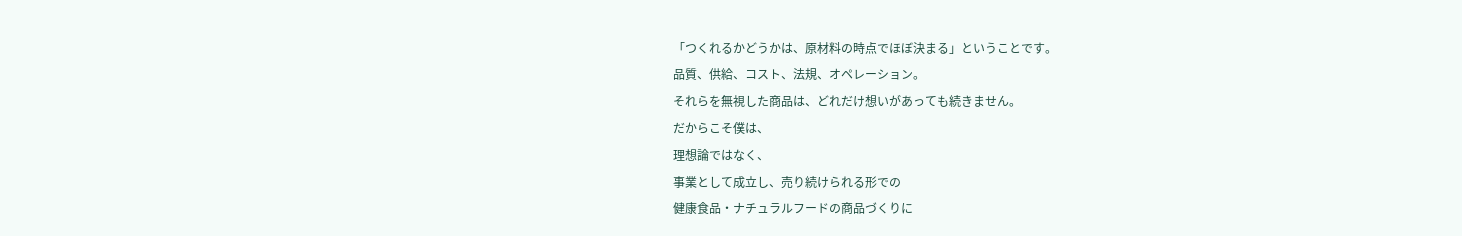「つくれるかどうかは、原材料の時点でほぼ決まる」ということです。
品質、供給、コスト、法規、オペレーション。
それらを無視した商品は、どれだけ想いがあっても続きません。
だからこそ僕は、
理想論ではなく、
事業として成立し、売り続けられる形での
健康食品・ナチュラルフードの商品づくりに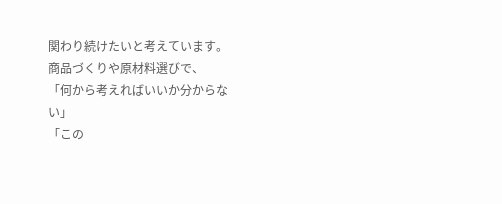関わり続けたいと考えています。
商品づくりや原材料選びで、
「何から考えればいいか分からない」
「この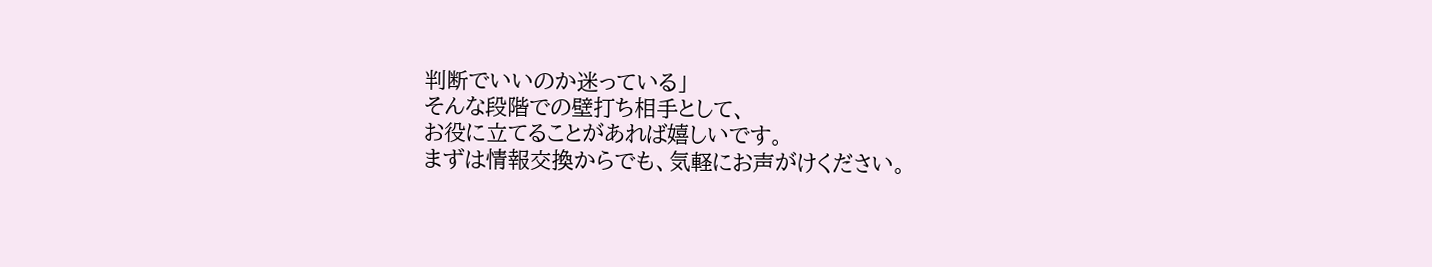判断でいいのか迷っている」
そんな段階での壁打ち相手として、
お役に立てることがあれば嬉しいです。
まずは情報交換からでも、気軽にお声がけください。